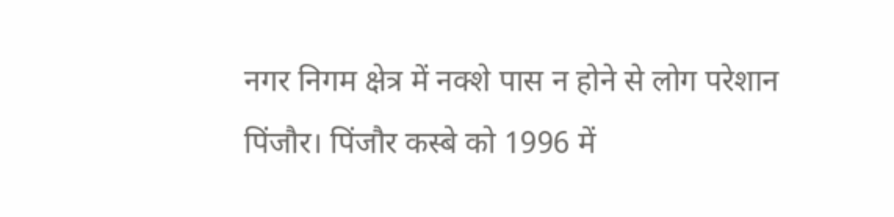नगर निगम क्षेत्र में नक्शे पास न होने से लोग परेशान
पिंजौर। पिंजौर कस्बे को 1996 में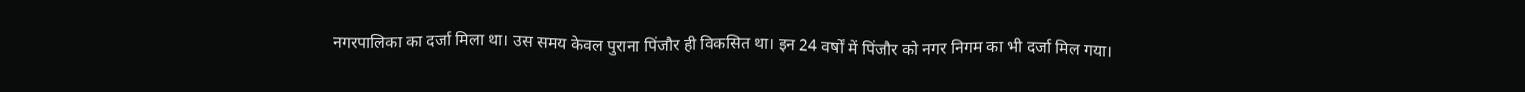नगरपालिका का दर्जा मिला था। उस समय केवल पुराना पिंजौर ही विकसित था। इन 24 वर्षों में पिंजौर को नगर निगम का भी दर्जा मिल गया।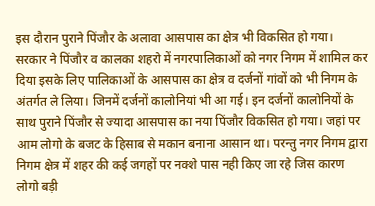इस दौरान पुराने पिंजौर के अलावा आसपास का क्षेत्र भी विकसित हो गया। सरकार ने पिंजौर व कालका शहरो में नगरपालिकाओं को नगर निगम में शामिल कर दिया इसके लिए पालिकाओं के आसपास का क्षेत्र व दर्जनों गांवों को भी निगम के अंतर्गत ले लिया। जिनमें दर्जनों कालोनियां भी आ गई। इन दर्जनों कालोनियों के साथ पुराने पिंजौर से ज्यादा आसपास का नया पिंजौर विकसित हो गया। जहां पर आम लोगो के बजट के हिसाब से मकान बनाना आसान था। परन्तु नगर निगम द्वारा निगम क्षेत्र में शहर की कई जगहों पर नक्शे पास नही किए जा रहे जिस कारण लोगो बड़ी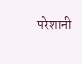परेशानी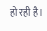हो रही है।